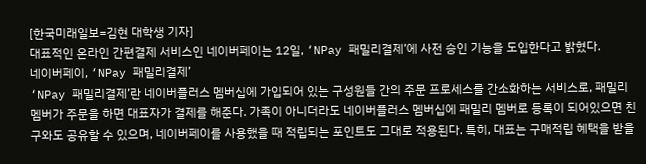[한국미래일보=김현 대학생 기자]
대표적인 온라인 간편결제 서비스인 네이버페이는 12일, ‘NPay 패밀리결제’에 사전 승인 기능을 도입한다고 밝혔다.
네이버페이, ‘NPay 패밀리결제’
‘NPay 패밀리결제’란 네이버플러스 멤버십에 가입되어 있는 구성원들 간의 주문 프로세스를 간소화하는 서비스로, 패밀리 멤버가 주문을 하면 대표자가 결제를 해준다. 가족이 아니더라도 네이버플러스 멤버십에 패밀리 멤버로 등록이 되어있으면 친구와도 공유할 수 있으며, 네이버페이를 사용했을 때 적립되는 포인트도 그대로 적용된다. 특히, 대표는 구매적립 혜택을 받을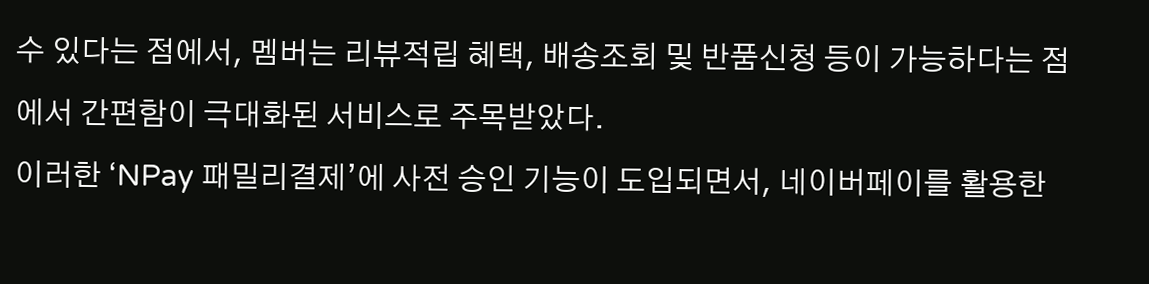수 있다는 점에서, 멤버는 리뷰적립 혜택, 배송조회 및 반품신청 등이 가능하다는 점에서 간편함이 극대화된 서비스로 주목받았다.
이러한 ‘NPay 패밀리결제’에 사전 승인 기능이 도입되면서, 네이버페이를 활용한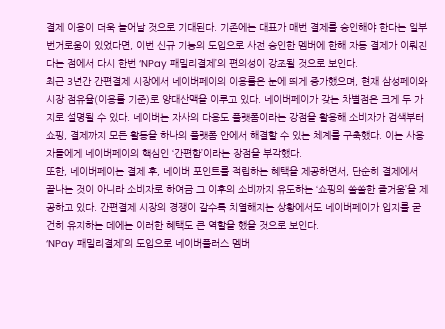결제 이용이 더욱 늘어날 것으로 기대된다. 기존에는 대표가 매번 결제를 승인해야 한다는 일부 번거로움이 있었다면, 이번 신규 기능의 도입으로 사전 승인한 멤버에 한해 자동 결제가 이뤄진다는 점에서 다시 한번 ‘NPay 패밀리결제’의 편의성이 강조될 것으로 보인다.
최근 3년간 간편결제 시장에서 네이버페이의 이용률은 눈에 띄게 증가했으며, 현재 삼성페이와 시장 점유율(이용률 기준)로 양대산맥을 이루고 있다. 네이버페이가 갖는 차별점은 크게 두 가지로 설명될 수 있다. 네이버는 자사의 다용도 플랫폼이라는 강점을 활용해 소비자가 검색부터 쇼핑, 결제까지 모든 활동을 하나의 플랫폼 안에서 해결할 수 있는 체계를 구축했다. 이는 사용자들에게 네이버페이의 핵심인 ‘간편함’이라는 장점을 부각했다.
또한, 네이버페이는 결제 후, 네이버 포인트를 적립하는 혜택을 제공하면서, 단순히 결제에서 끝나는 것이 아니라 소비자로 하여금 그 이후의 소비까지 유도하는 ‘쇼핑의 쏠쏠한 즐거움’을 제공하고 있다. 간편결제 시장의 경쟁이 갈수록 치열해지는 상황에서도 네이버페이가 입지를 굳건히 유지하는 데에는 이러한 혜택도 큰 역할을 했을 것으로 보인다.
‘NPay 패밀리결제’의 도입으로 네이버플러스 멤버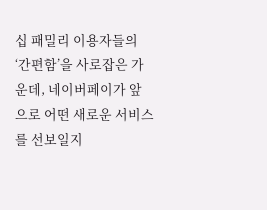십 패밀리 이용자들의 ‘간편함’을 사로잡은 가운데, 네이버페이가 앞으로 어떤 새로운 서비스를 선보일지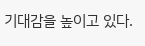기대감을 높이고 있다.